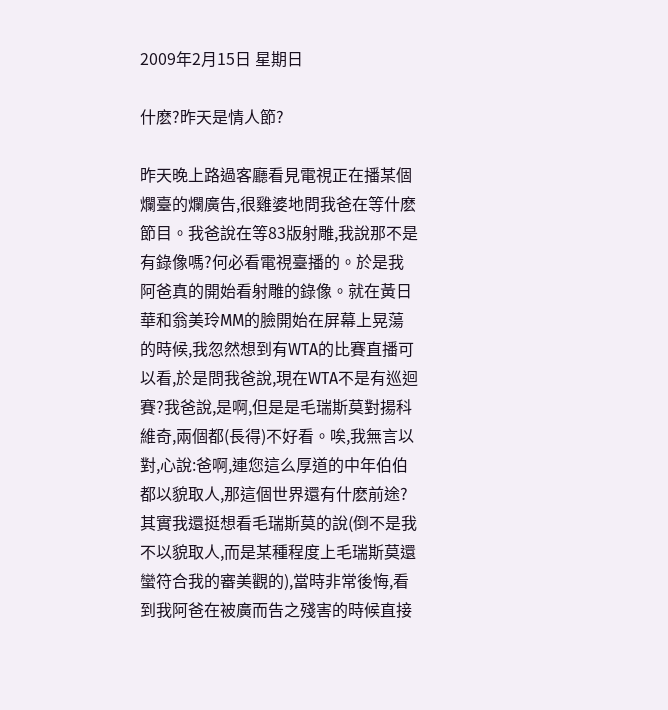2009年2月15日 星期日

什麽?昨天是情人節?

昨天晚上路過客廳看見電視正在播某個爛臺的爛廣告,很雞婆地問我爸在等什麽節目。我爸說在等83版射雕,我說那不是有錄像嗎?何必看電視臺播的。於是我阿爸真的開始看射雕的錄像。就在黃日華和翁美玲MM的臉開始在屏幕上晃蕩的時候,我忽然想到有WTA的比賽直播可以看,於是問我爸說,現在WTA不是有巡迴賽?我爸說,是啊,但是是毛瑞斯莫對揚科維奇,兩個都(長得)不好看。唉,我無言以對,心說:爸啊,連您這么厚道的中年伯伯都以貌取人,那這個世界還有什麽前途?其實我還挺想看毛瑞斯莫的說(倒不是我不以貌取人,而是某種程度上毛瑞斯莫還蠻符合我的審美觀的),當時非常後悔,看到我阿爸在被廣而告之殘害的時候直接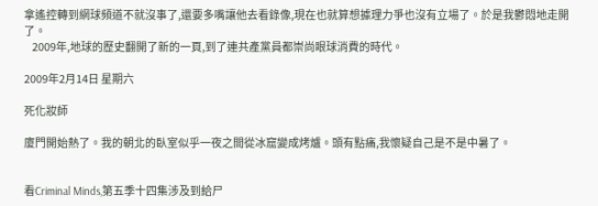拿遙控轉到網球頻道不就沒事了,還要多嘴讓他去看錄像,現在也就算想據理力爭也沒有立場了。於是我鬱悶地走開了。
    2009年,地球的歷史翻開了新的一頁,到了連共產黨員都崇尚眼球消費的時代。

2009年2月14日 星期六

死化妝師

廈門開始熱了。我的朝北的臥室似乎一夜之間從冰窟變成烤爐。頭有點痛,我懷疑自己是不是中暑了。


看Criminal Minds,第五季十四集涉及到給尸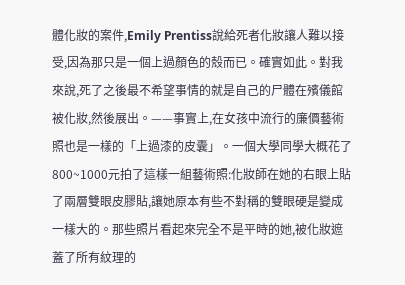體化妝的案件,Emily Prentiss說給死者化妝讓人難以接受,因為那只是一個上過顏色的殼而已。確實如此。對我來說,死了之後最不希望事情的就是自己的尸體在殯儀館被化妝,然後展出。——事實上,在女孩中流行的廉價藝術照也是一樣的「上過漆的皮囊」。一個大學同學大概花了800~1000元拍了這樣一組藝術照:化妝師在她的右眼上貼了兩層雙眼皮膠貼,讓她原本有些不對稱的雙眼硬是變成一樣大的。那些照片看起來完全不是平時的她,被化妝遮蓋了所有紋理的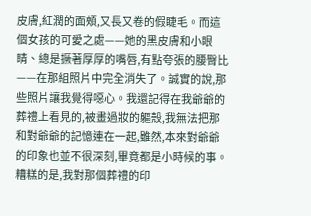皮膚,紅潤的面頰,又長又卷的假睫毛。而這個女孩的可愛之處——她的黑皮膚和小眼睛、總是撅著厚厚的嘴唇,有點夸張的腰臀比——在那組照片中完全消失了。誠實的說,那些照片讓我覺得噁心。我還記得在我爺爺的葬禮上看見的,被畫過妝的軀殼,我無法把那和對爺爺的記憶連在一起,雖然,本來對爺爺的印象也並不很深刻,畢竟都是小時候的事。糟糕的是,我對那個葬禮的印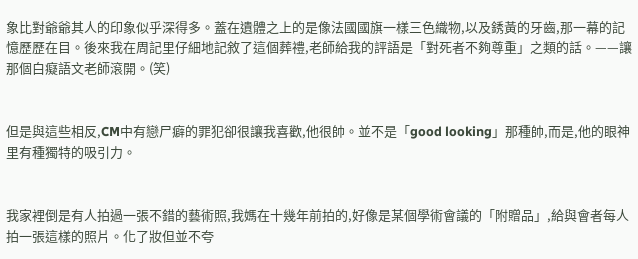象比對爺爺其人的印象似乎深得多。蓋在遺體之上的是像法國國旗一樣三色織物,以及銹黃的牙齒,那一幕的記憶歷歷在目。後來我在周記里仔細地記敘了這個葬禮,老師給我的評語是「對死者不夠尊重」之類的話。——讓那個白癡語文老師滾開。(笑)


但是與這些相反,CM中有戀尸癖的罪犯卻很讓我喜歡,他很帥。並不是「good looking」那種帥,而是,他的眼神里有種獨特的吸引力。


我家裡倒是有人拍過一張不錯的藝術照,我媽在十幾年前拍的,好像是某個學術會議的「附贈品」,給與會者每人拍一張這樣的照片。化了妝但並不夸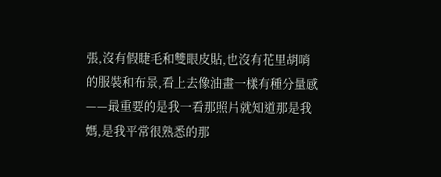張,沒有假睫毛和雙眼皮貼,也沒有花里胡哨的服裝和布景,看上去像油畫一樣有種分量感——最重要的是我一看那照片就知道那是我媽,是我平常很熟悉的那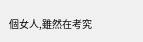個女人,雖然在考究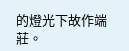的燈光下故作端莊。